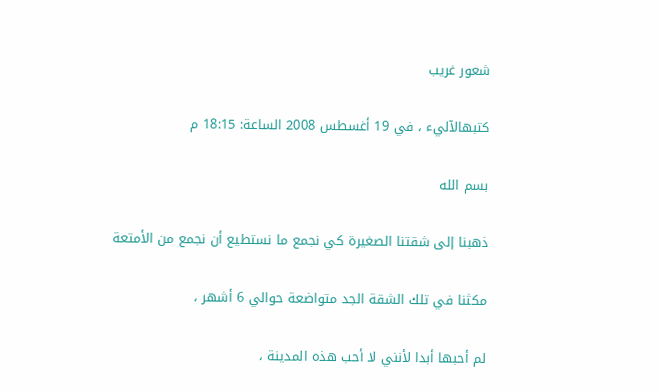شعور غريب

كتبهالآليء ، في 19 أغسطس 2008 الساعة: 18:15 م

بسم الله

ذهبنا إلى شقتنا الصغيرة كي نجمع ما نستطيع أن نجمع من الأمتعة

مكثنا في تلك الشقة الجد متواضعة حوالي 6 أشهر ،

لم أحبها أبدا لأنني لا أحب هذه المدينة ،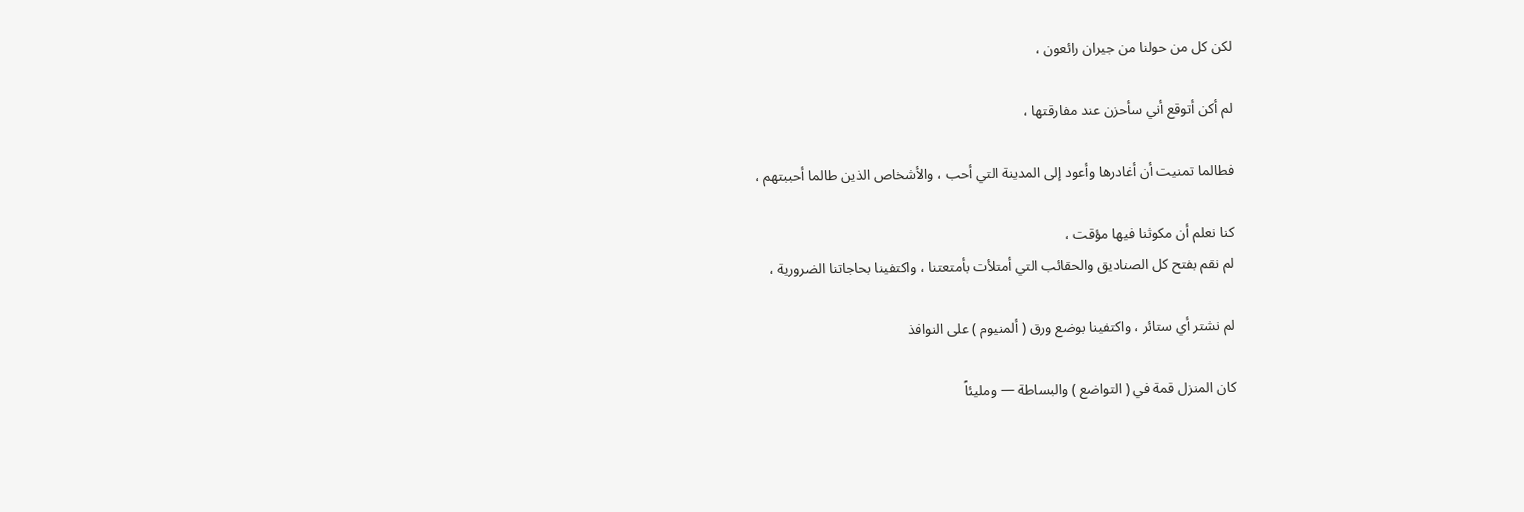لكن كل من حولنا من جيران رائعون ،

لم أكن أتوقع أني سأحزن عند مفارقتها ،

فطالما تمنيت أن أغادرها وأعود إلى المدينة التي أحب ، والأشخاص الذين طالما أحببتهم ،

كنا نعلم أن مكوثنا فيها مؤقت ،
لم نقم بفتح كل الصناديق والحقائب التي أمتلأت بأمتعتنا ، واكتفينا بحاجاتنا الضرورية ،

لم نشتر أي ستائر ، واكتفينا بوضع ورق ( ألمنيوم ) على النوافذ

كان المنزل قمة في ( التواضع ) والبساطة — ومليئاً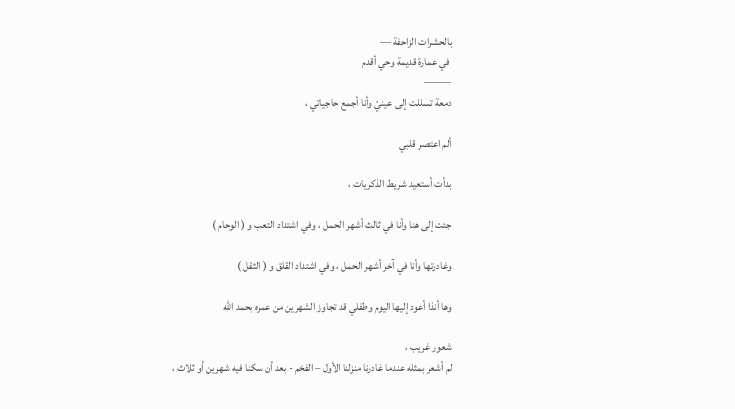بالحشرات الزاحفة —
 في عمارة قديمة وحي أقدم
——–
دمعة تسللت إلى عينيّ وأنا أجمع حاجياتي ،

ألم اعتصر قلبي

بدأت أستعيد شريط الذكريات ،

جئت إلى هنا وأنا في ثالث أشهر الحمل ، وفي اشتداد التعب و ( الوحام )

وغادرتها وأنا في آخر أشهر الحمل ، وفي اشتداد القلق و ( الثقل )

وها أنذا أعود إليها اليوم وطفلي قد تجاوز الشهرين من عمره بحمد الله

شعور غريب ،
لم أشعر بمثله عندما غادرنا منزلنا الأول – الفخم - بعد أن سكنا فيه شهرين أو ثلاث ،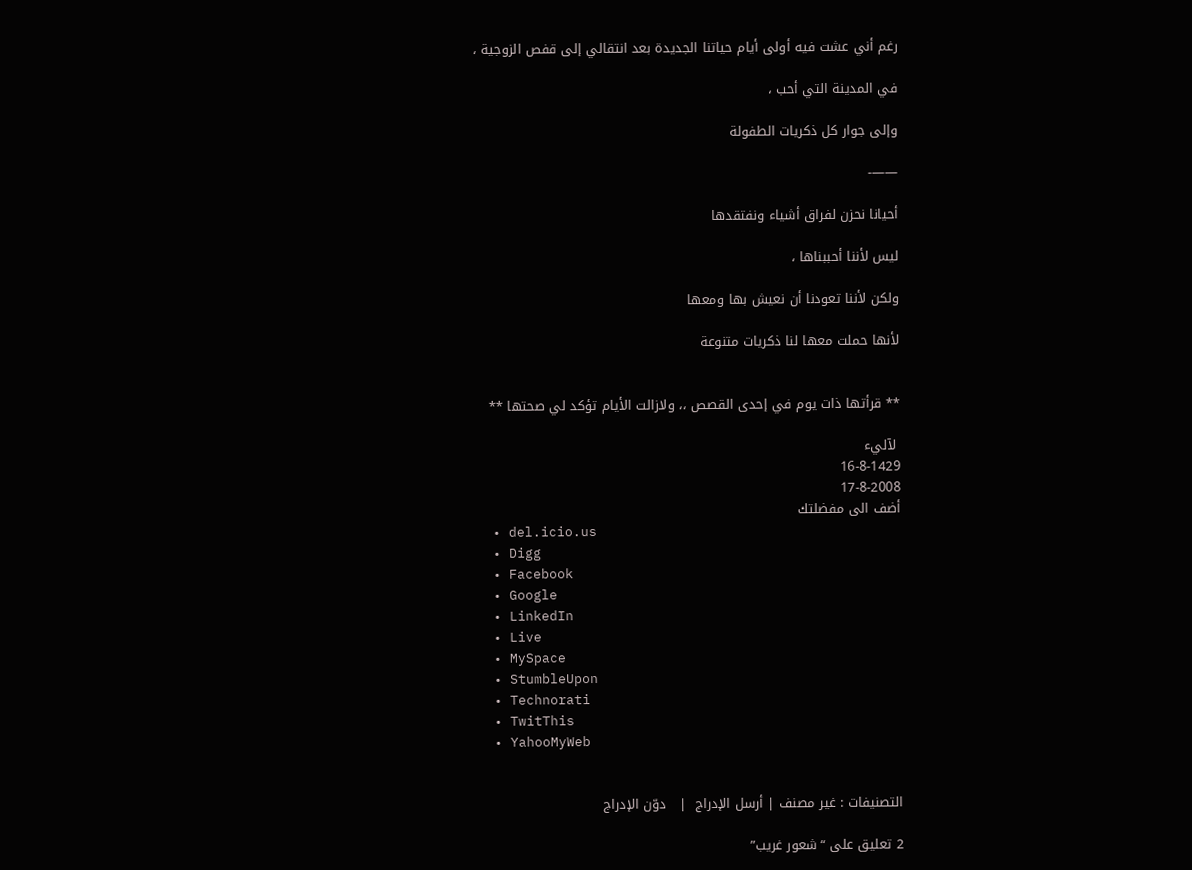رغم أني عشت فيه أولى أيام حياتنا الجديدة بعد انتقالي إلى قفص الزوجية ،

في المدينة التي أحب ،

وإلى جوار كل ذكريات الطفولة

——-

أحيانا نحزن لفراق أشياء ونفتقدها

ليس لأننا أحببناها ،

ولكن لأننا تعودنا أن نعيش بها ومعها

لأنها حملت معها لنا ذكريات متنوعة


** قرأتها ذات يوم في إحدى القصص ،، ولازالت الأيام تؤكد لي صحتها **

 لآليء
16-8-1429
17-8-2008
أضف الى مفضلتك
  • del.icio.us
  • Digg
  • Facebook
  • Google
  • LinkedIn
  • Live
  • MySpace
  • StumbleUpon
  • Technorati
  • TwitThis
  • YahooMyWeb


التصنيفات : غير مصنف | أرسل الإدراج  |   دوّن الإدراج

2 تعليق على “شعور غريب”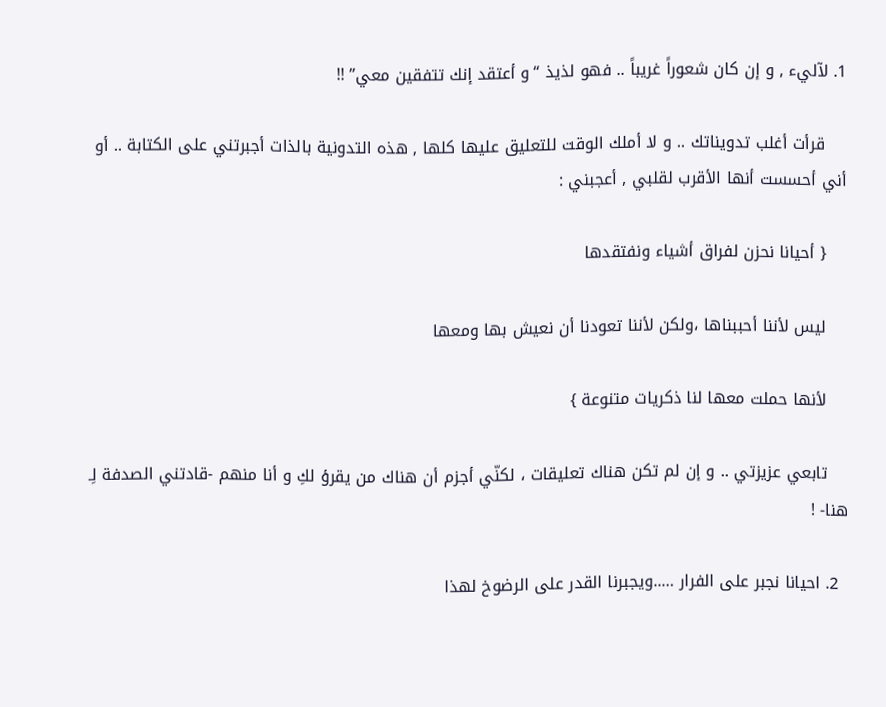1. لآليء , و إن كان شعوراً غريباً .. فهو لذيذ “و أعتقد إنك تتفقين معي” !!

    قرأت أغلب تدويناتك .. و لا أملك الوقت للتعليق عليها كلها , هذه التدونية بالذات أجبرتني على الكتابة .. أو أني أحسست أنها الأقرب لقلبي , أعجبني :

    { أحيانا نحزن لفراق أشياء ونفتقدها

    ليس لأننا أحببناها ،ولكن لأننا تعودنا أن نعيش بها ومعها

    لأنها حملت معها لنا ذكريات متنوعة }

    تابعي عزيزتي .. و إن لم تكن هناك تعليقات ، لكنّي أجزم أن هناك من يقرؤ لكِ و أنا منهم -قادتني الصدفة لِـ هنا- !

  2. احيانا نجبر على الفرار …..ويجبرنا القدر على الرضوخ لهذا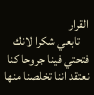القرار
    تابعي شكرا لانك فتحتي فينا جروحا كنا نعتقد اننا تخلصنا منها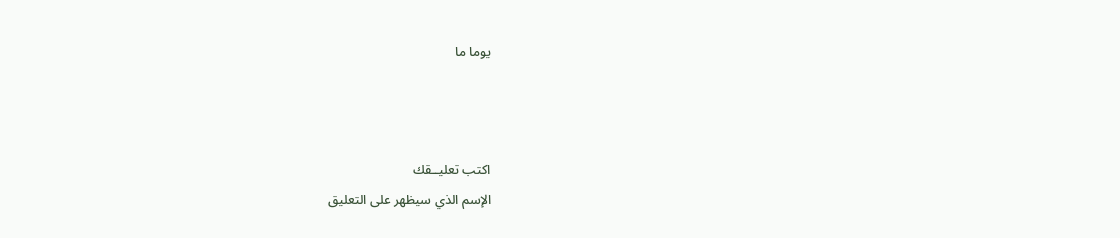يوما ما



اكتب تعليــقك
الإسم الذي سيظهر على التعليق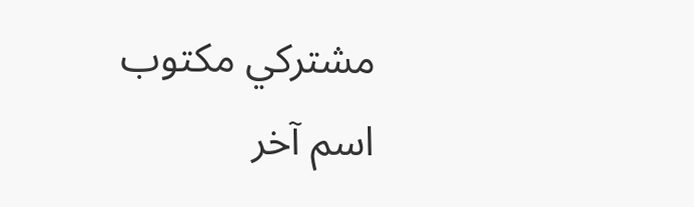مشتركي مكتوب
اسم آخر